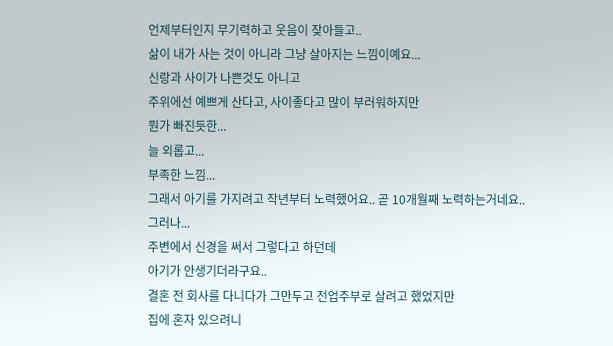언제부터인지 무기력하고 웃음이 잦아들고..
삶이 내가 사는 것이 아니라 그냥 살아지는 느낌이예요...
신랑과 사이가 나쁜것도 아니고
주위에선 예쁘게 산다고, 사이좋다고 많이 부러워하지만
뭔가 빠진듯한...
늘 외롭고...
부족한 느낌...
그래서 아기를 가지려고 작년부터 노력했어요.. 곧 10개월째 노력하는거네요..
그러나...
주변에서 신경을 써서 그렇다고 하던데
아기가 안생기더라구요..
결혼 전 회사를 다니다가 그만두고 전업주부로 살려고 했었지만
집에 혼자 있으려니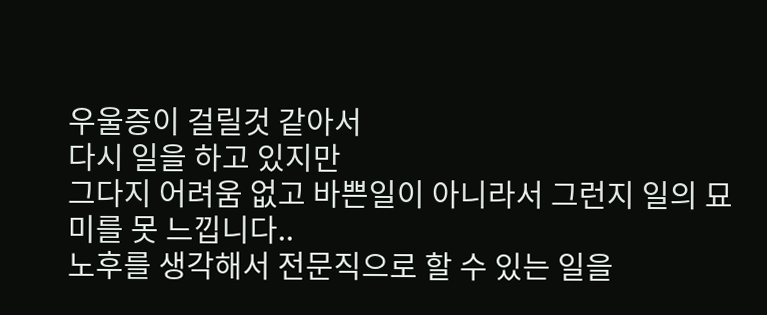우울증이 걸릴것 같아서
다시 일을 하고 있지만
그다지 어려움 없고 바쁜일이 아니라서 그런지 일의 묘미를 못 느낍니다..
노후를 생각해서 전문직으로 할 수 있는 일을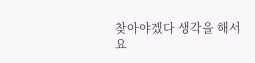찾아야겠다 생각을 해서
요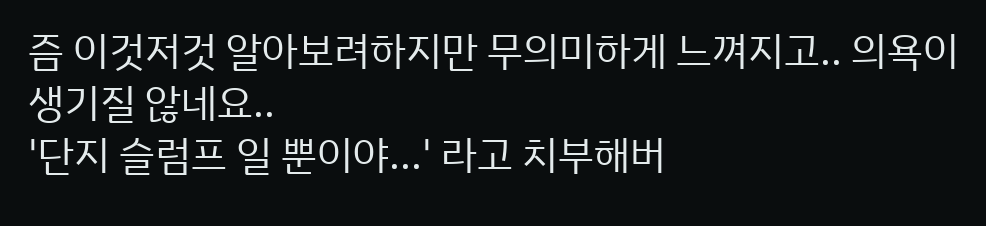즘 이것저것 알아보려하지만 무의미하게 느껴지고.. 의욕이 생기질 않네요..
'단지 슬럼프 일 뿐이야...' 라고 치부해버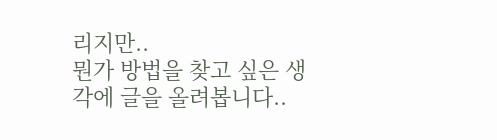리지만..
뭔가 방법을 찾고 싶은 생각에 글을 올려봅니다..